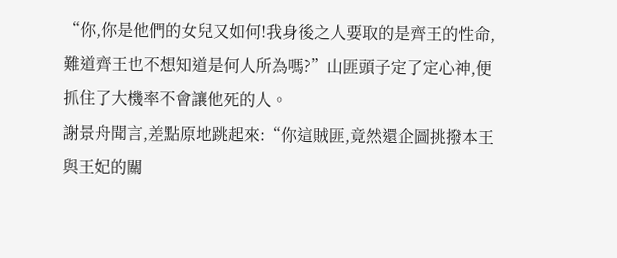“你,你是他們的女兒又如何!我身後之人要取的是齊王的性命,難道齊王也不想知道是何人所為嗎?”山匪頭子定了定心神,便抓住了大機率不會讓他死的人。
謝景舟聞言,差點原地跳起來:“你這賊匪,竟然還企圖挑撥本王與王妃的關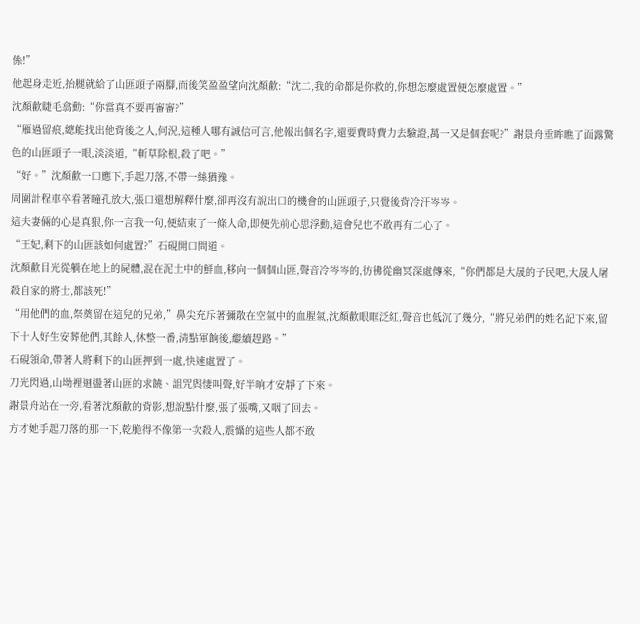係!”
他起身走近,抬腿就給了山匪頭子兩腳,而後笑盈盈望向沈顏歡:“沈二,我的命都是你救的,你想怎麼處置便怎麼處置。”
沈顏歡睫毛翕動:“你當真不要再審審?”
“雁過留痕,總能找出他背後之人,何況,這種人哪有誠信可言,他報出個名字,還要費時費力去驗證,萬一又是個套呢?”謝景舟垂眸瞧了面露驚色的山匪頭子一眼,淡淡道,“斬草除根,殺了吧。”
“好。”沈顏歡一口應下,手起刀落,不帶一絲猶豫。
周圍計程車卒看著瞳孔放大,張口還想解釋什麼,卻再沒有說出口的機會的山匪頭子,只覺後背冷汗岑岑。
這夫妻倆的心是真狠,你一言我一句,便結束了一條人命,即便先前心思浮動,這會兒也不敢再有二心了。
“王妃,剩下的山匪該如何處置?”石硯開口問道。
沈顏歡目光從躺在地上的屍體,混在泥土中的鮮血,移向一個個山匪,聲音冷岑岑的,彷彿從幽冥深處傳來,“你們都是大晟的子民吧,大晟人屠殺自家的將士,都該死!”
“用他們的血,祭奠留在這兒的兄弟,”鼻尖充斥著彌散在空氣中的血腥氣,沈顏歡眼眶泛紅,聲音也低沉了幾分,“將兄弟們的姓名記下來,留下十人好生安葬他們,其餘人,休整一番,清點軍餉後,繼續趕路。”
石硯領命,帶著人將剩下的山匪押到一處,快速處置了。
刀光閃過,山坳裡迴盪著山匪的求饒、詛咒與悽叫聲,好半晌才安靜了下來。
謝景舟站在一旁,看著沈顏歡的背影,想說點什麼,張了張嘴,又咽了回去。
方才她手起刀落的那一下,乾脆得不像第一次殺人,震懾的這些人都不敢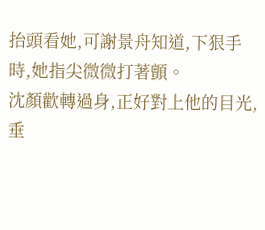抬頭看她,可謝景舟知道,下狠手時,她指尖微微打著顫。
沈顏歡轉過身,正好對上他的目光,垂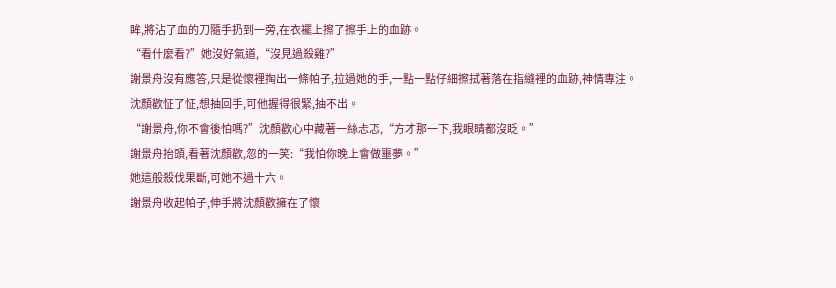眸,將沾了血的刀隨手扔到一旁,在衣襬上擦了擦手上的血跡。
“看什麼看?”她沒好氣道,“沒見過殺雞?”
謝景舟沒有應答,只是從懷裡掏出一條帕子,拉過她的手,一點一點仔細擦拭著落在指縫裡的血跡,神情專注。
沈顏歡怔了怔,想抽回手,可他握得很緊,抽不出。
“謝景舟,你不會後怕嗎?”沈顏歡心中藏著一絲忐忑,“方才那一下,我眼睛都沒眨。”
謝景舟抬頭,看著沈顏歡,忽的一笑:“我怕你晚上會做噩夢。”
她這般殺伐果斷,可她不過十六。
謝景舟收起帕子,伸手將沈顏歡擁在了懷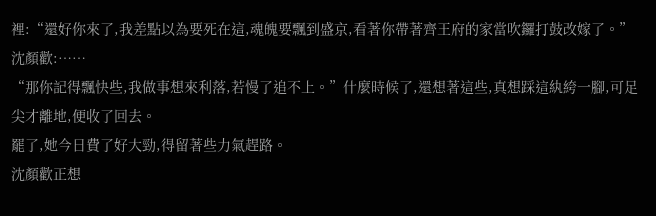裡:“還好你來了,我差點以為要死在這,魂魄要飄到盛京,看著你帶著齊王府的家當吹鑼打鼓改嫁了。”
沈顏歡:……
“那你記得飄快些,我做事想來利落,若慢了追不上。”什麼時候了,還想著這些,真想踩這紈絝一腳,可足尖才離地,便收了回去。
罷了,她今日費了好大勁,得留著些力氣趕路。
沈顏歡正想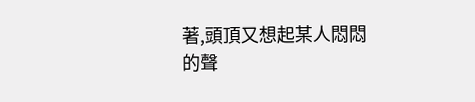著,頭頂又想起某人悶悶的聲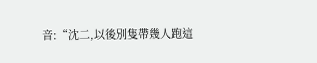音:“沈二,以後別隻帶幾人跑這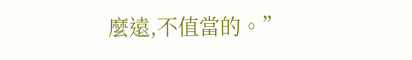麼遠,不值當的。”